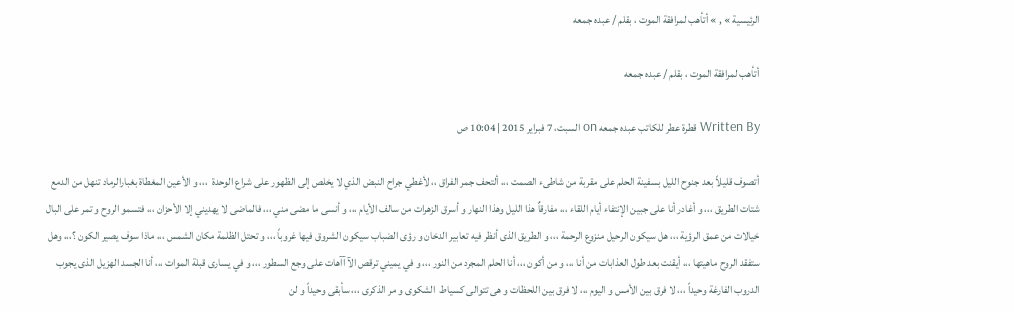الرئيسية » , » أتأهب لمرافقة الموت ، بقلم / عبده جمعه

أتأهب لمرافقة الموت ، بقلم / عبده جمعه

Written By قطرة عطر للكاتب عبده جمعه on السبت، 7 فبراير 2015 | 10:04 ص

أتصوف قليلاً بعد جنوح الليل بسفينة الحلم على مقربة من شاطىء الصمت ،،، ألتحف جمر الفراق ،، لأغطي جراح النبض الذي لا يخلص إلى الظهور على شراع الوحدة  ،،، و الأعين المغطاة بغبارالرماد تنهل من الدمع شتات الطريق ،،، و أغادر أنا على جبين الإنتفاء أيام اللقاء ،،، مفارقاٌ هذا الليل وهذا النهار و أسرق الزهرات من سالف الأيام ،،، و أنسى ما مضى مني ،،، فالماضى لا يهديني إلا الأحزان ،،، فتسمو الروح و تمر على البال خيالات من عمق الرؤية ،،، هل سيكون الرحيل منزوع الرحمة ،،، و الطريق الذى أنظر فيه تعابير الدخان و رؤى الضباب سيكون الشروق فيها غروباً ،،، و تحتل الظلمة مكان الشمس ،،، ماذا سوف يصير الكون ؟،،، وهل ستفقد الروح ماهيتها ،،، أيقنت بعد طول العذابات من أنا ،،، و من أكون ،،، أنا الحلم المجرد من النور ،،، و في يميني ترقص الآآآهات على وجع السطور ،،، و في يسارى قبلة الموات ،،، أنا الجسد الهزيل الذى يجوب الدروب الفارغة وحيداً ،،، لا فرق بين الأمس و اليوم ،،، لا فرق بين اللحظات و هى تتوالى كسياط  الشكوى و مر الذكرى ،،، سأبقى وحيداً و لن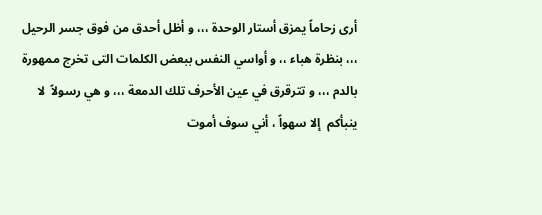أرى زحاماً يمزق أستار الوحدة ،،، و أظل أحدق من فوق جسر الرحيل ،،، بنظرة هباء ،، و أواسي النفس ببعض الكلمات التى تخرج ممهورة بالدم ،،، و تترقرق في عين الأحرف تلك الدمعة ،،، و هي رسولاً  لا ينبأكم  إلا سهواً ، أني سوف أموت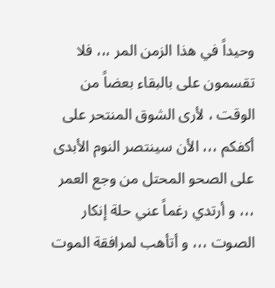وحيداً في هذا الزمن المر ،،، فلا تقسمون على بالبقاء بعضاً من الوقت ، لأرى الشوق المنتحر على أكفكم ،،، الأن سينتصر النوم الأبدى على الصحو المحتل من وجع العمر ،،، و أرتدي رغماً عني حلة إنكار الصوت ،،، و أتأهب لمرافقة الموت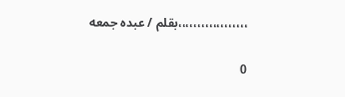،،،،،،،،،،،،،،،،،،بقلم / عبده جمعه

0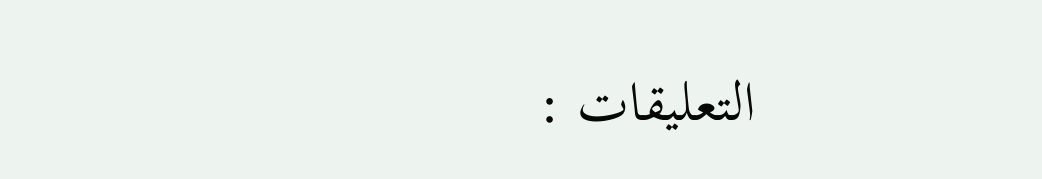التعليقات :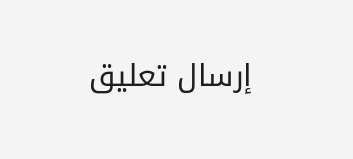إرسال تعليق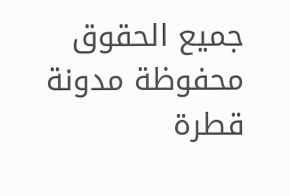جميع الحقوق محفوظة مدونة قطرة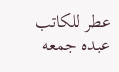عطر للكاتب عبده جمعه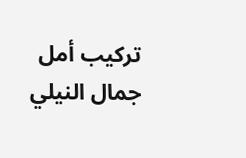تركيب أمل جمال النيلي